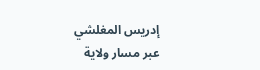إدريس المغلشي
عبر مسار ولاية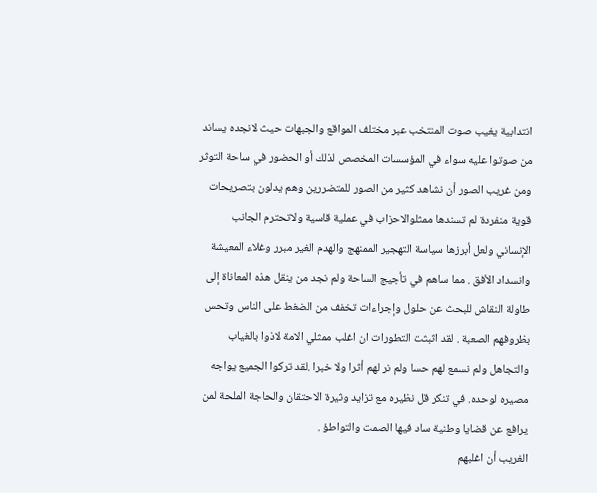انتدابية يغيب صوت المنتخب عبر مختلف المواقع والجبهات حيث لانجده يساند من صوتوا عليه سواء في المؤسسات المخصص لذلك أو الحضور في ساحة التوثر ومن غريب الصور أن نشاهد كثير من الصور للمتضررين وهم يدلون بتصريحات قوية منفردة لم تسندها ممثلوالاحزاب في عملية قاسية ولاتحترم الجانب الإنساني ولعل أبرزها سياسة التهجير الممنهج والهدم الغير مبرر وغلاء المعيشة وانسداد الأفق . مما ساهم في تأجيج الساحة ولم نجد من ينقل هذه المعاناة إلى طاولة النقاش للبحث عن حلول وإجراءات تخفف من الضغط على الناس وتحس بظروفهم الصعبة . لقد اثبثت التطورات ان اغلب ممثلي الامة لاذوا بالغياب والتجاهل ولم نسمع لهم حسا ولم نر لهم أثرا ولا خبرا .لقد تركوا الجميع يواجه مصيره لوحده. في تنكر قل نظيره مع تزايد وثيرة الاحتقان والحاجة الملحة لمن يرافع عن قضايا وطنية ساد فيها الصمت والتواطؤ .
الغريب أن اغلبهم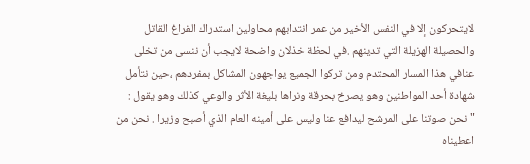لايتحركون إلا في النفس الأخير من عمر انتدابهم محاولين استدراك الفراغ القاتل والحصيلة الهزيلة التي تدينهم .في لحظة خذلان واضحة لايجب أن ننسى من تخلى عنافي هذا المسار المحتدم ومن تركوا الجميع يواجهون المشاكل بمفردهم ،حين نتأمل شهادة أحد المواطنين وهو يصرخ بحرقة ونراها بليغة الأثر والوعي كذلك وهو يقول :
" نحن صوتنا على المرشح ليدافع عنا وليس على أمينه العام الذي أصبح وزيرا . نحن من اعطيناه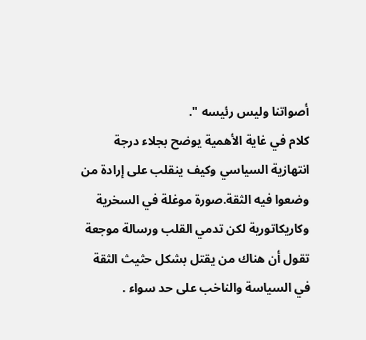أصواتنا وليس رئيسه ".
كلام في غاية الأهمية يوضح بجلاء درجة انتهازية السياسي وكيف ينقلب على إرادة من وضعوا فيه الثقة.صورة موغلة في السخرية وكاريكاتورية لكن تدمي القلب ورسالة موجعة تقول أن هناك من يقتل بشكل حثيث الثقة في السياسة والناخب على حد سواء .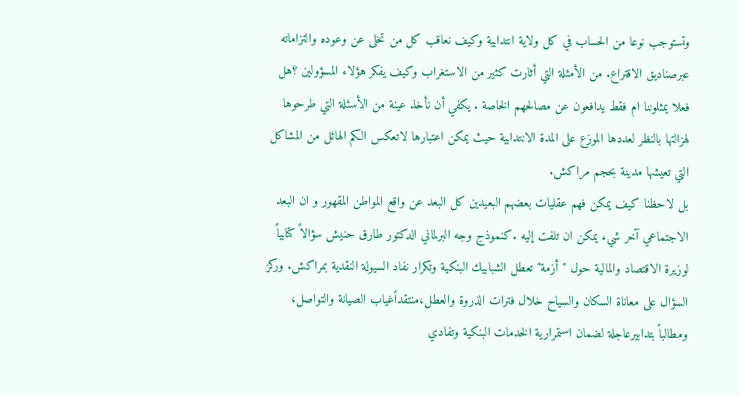وتستوجب نوعا من الحساب في كل ولاية انتدابية وكيف نعاقب كل من تخلى عن وعوده والتزاماته عبرصناديق الاقتراع. من الأمثلة التي أثارت كثير من الاستغراب وكيف يفكر هؤلاء المسؤولين ؟هل فعلا يمثلوننا ام فقط يدافعون عن مصالحهم الخاصة . يكفي أن نأخذ عينة من الأسئلة التي طرحوها لهزالتها بالنظر لعددها الموزع على المدة الانتدابية حيث يمكن اعتبارها لاتعكس الكم الهائل من المشاكل التي تعيشها مدينة بحجم مراكش.
بل لاحظنا كيف يمكن فهم عقليات بعضهم البعيدين كل البعد عن واقع المواطن المقهور و ان البعد الاجتماعي آخر شيء يمكن ان تلفت إليه .كنموذج وجه البرلماني الدكتور طارق حنيش سؤالاً كتابياً لوزيرة الاقتصاد والمالية حول "أزمة" تعطل الشبابيك البنكية وتكرار نفاد السيولة النقدية بمراكش. وركز السؤال على معاناة السكان والسياح خلال فترات الذروة والعطل،منتقداًغياب الصيانة والتواصل، ومطالباً بتدابيرعاجلة لضمان استمرارية الخدمات البنكية وتفادي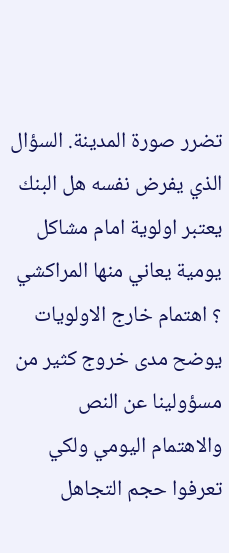تضرر صورة المدينة. السؤال الذي يفرض نفسه هل البنك يعتبر اولوية امام مشاكل يومية يعاني منها المراكشي ؟ اهتمام خارج الاولويات يوضح مدى خروج كثير من مسؤولينا عن النص والاهتمام اليومي ولكي تعرفوا حجم التجاهل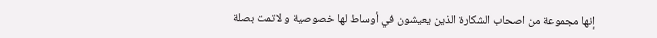إنها مجموعة من اصحاب الشكارة الذين يعيشون في أوساط لها خصوصية و لاتمت بصلة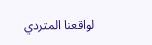لواقعنا المتردي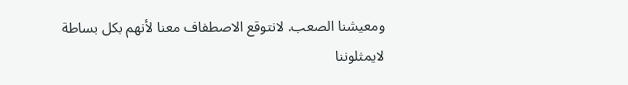ومعيشنا الصعب. لانتوقع الاصطفاف معنا لأنهم بكل بساطة لايمثلوننا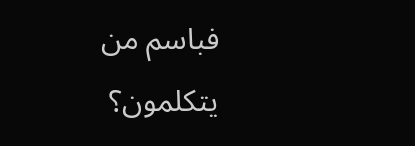فباسم من يتكلمون؟